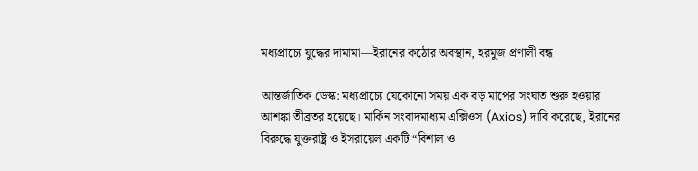মধ্যপ্রাচ্যে যুদ্ধের দামামা—ইরানের কঠোর অবস্থান, হরমুজ প্রণালী বন্ধ

আন্তর্জাতিক ডেস্ক: মধ্যপ্রাচ্যে যেকোনো সময় এক বড় মাপের সংঘাত শুরু হওয়ার আশঙ্কা তীব্রতর হয়েছে। মার্কিন সংবাদমাধ্যম এক্সিওস (Axios) দাবি করেছে, ইরানের বিরুদ্ধে যুক্তরাষ্ট্র ও ইসরায়েল একটি “বিশাল ও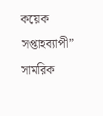কয়েক সপ্তাহব্যাপী” সামরিক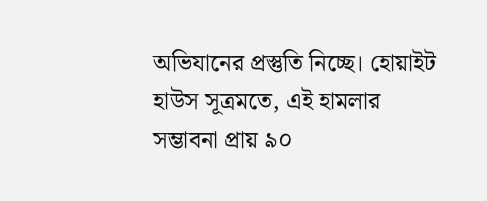অভিযানের প্রস্তুতি নিচ্ছে। হোয়াইট হাউস সূত্রমতে, এই হামলার সম্ভাবনা প্রায় ৯০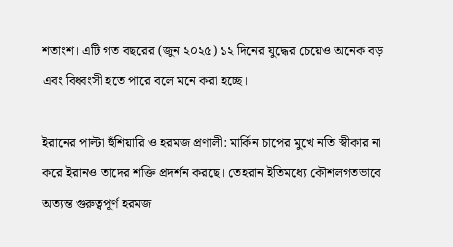শতাংশ। এটি গত বছরের (জুন ২০২৫) ১২ দিনের যুদ্ধের চেয়েও অনেক বড় এবং বিধ্বংসী হতে পারে বলে মনে করা হচ্ছে।

ইরানের পাল্টা হুঁশিয়ারি ও হরমজ প্রণালী: মার্কিন চাপের মুখে নতি স্বীকার না করে ইরানও তাদের শক্তি প্রদর্শন করছে। তেহরান ইতিমধ্যে কৌশলগতভাবে অত্যন্ত গুরুত্বপূর্ণ হরমজ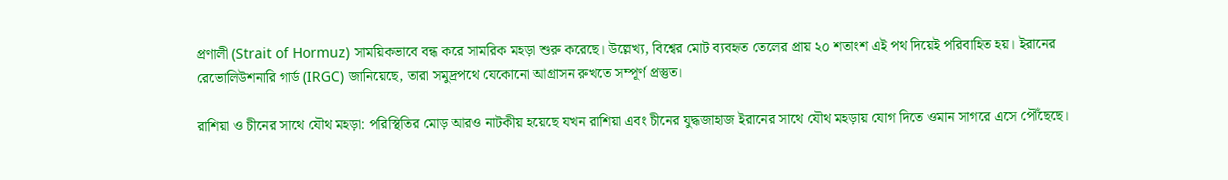প্রণালী (Strait of Hormuz) সাময়িকভাবে বন্ধ করে সামরিক মহড়া শুরু করেছে। উল্লেখ্য, বিশ্বের মোট ব্যবহৃত তেলের প্রায় ২০ শতাংশ এই পথ দিয়েই পরিবাহিত হয়। ইরানের রেভোলিউশনারি গার্ড (IRGC) জানিয়েছে, তারা সমুদ্রপথে যেকোনো আগ্রাসন রুখতে সম্পূর্ণ প্রস্তুত।

রাশিয়া ও চীনের সাথে যৌথ মহড়া: পরিস্থিতির মোড় আরও নাটকীয় হয়েছে যখন রাশিয়া এবং চীনের যুদ্ধজাহাজ ইরানের সাথে যৌথ মহড়ায় যোগ দিতে ওমান সাগরে এসে পৌঁছেছে।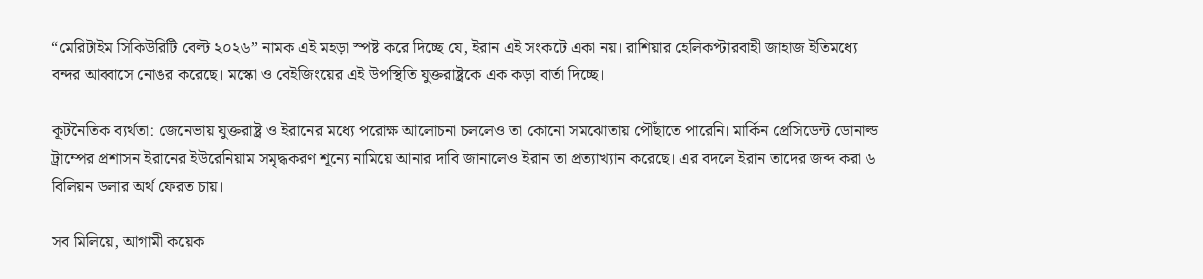“মেরিটাইম সিকিউরিটি বেল্ট ২০২৬” নামক এই মহড়া স্পষ্ট করে দিচ্ছে যে, ইরান এই সংকটে একা নয়। রাশিয়ার হেলিকপ্টারবাহী জাহাজ ইতিমধ্যে বন্দর আব্বাসে নোঙর করেছে। মস্কো ও বেইজিংয়ের এই উপস্থিতি যুক্তরাষ্ট্রকে এক কড়া বার্তা দিচ্ছে।

কূটনৈতিক ব্যর্থতা: জেনেভায় যুক্তরাষ্ট্র ও ইরানের মধ্যে পরোক্ষ আলোচনা চললেও তা কোনো সমঝোতায় পৌঁছাতে পারেনি। মার্কিন প্রেসিডেন্ট ডোনাল্ড ট্রাম্পের প্রশাসন ইরানের ইউরেনিয়াম সমৃদ্ধকরণ শূন্যে নামিয়ে আনার দাবি জানালেও ইরান তা প্রত্যাখ্যান করেছে। এর বদলে ইরান তাদের জব্দ করা ৬ বিলিয়ন ডলার অর্থ ফেরত চায়।

সব মিলিয়ে, আগামী কয়েক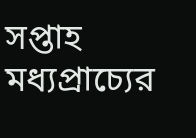সপ্তাহ মধ্যপ্রাচ্যের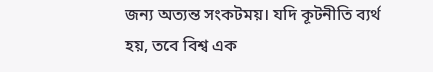জন্য অত্যন্ত সংকটময়। যদি কূটনীতি ব্যর্থ হয়, তবে বিশ্ব এক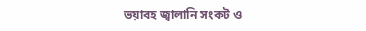ভয়াবহ জ্বালানি সংকট ও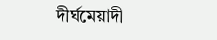দীর্ঘমেয়াদী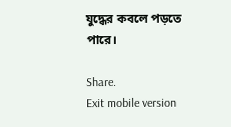যুদ্ধের কবলে পড়তে পারে।

Share.
Exit mobile version